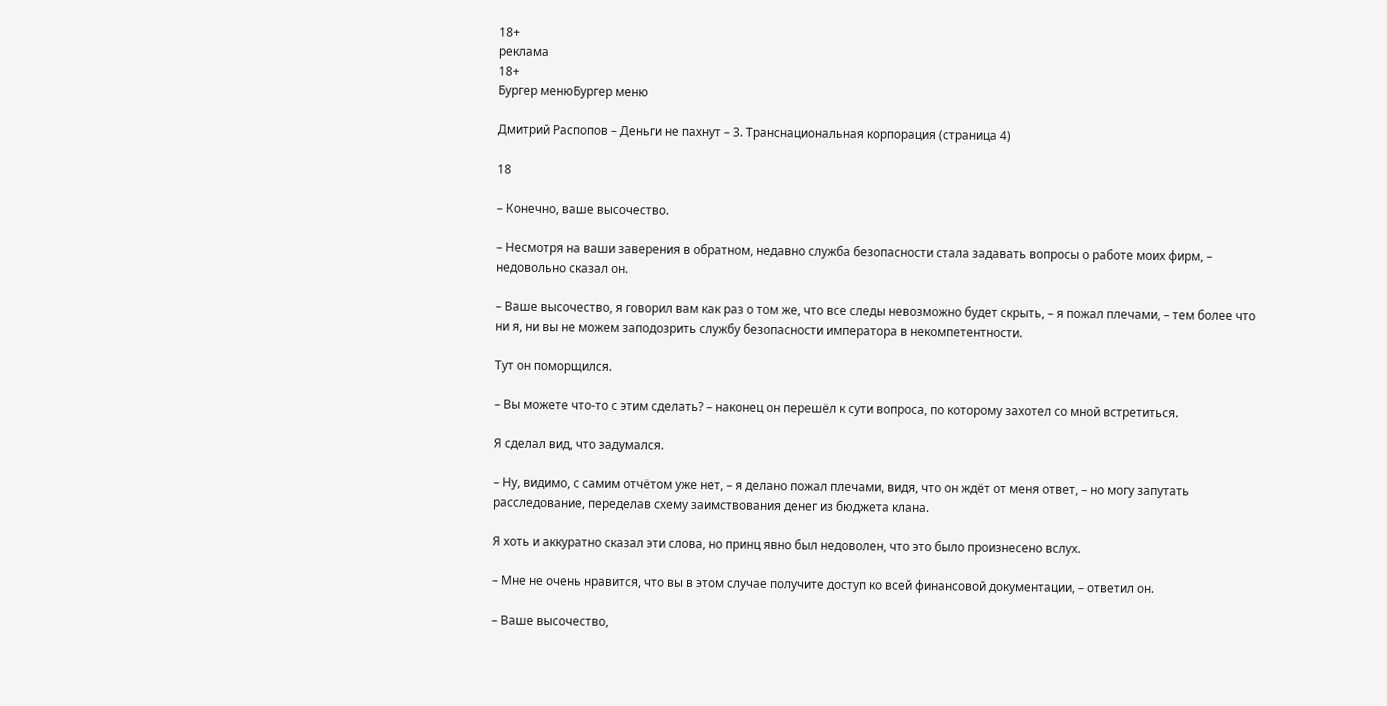18+
реклама
18+
Бургер менюБургер меню

Дмитрий Распопов – Деньги не пахнут – 3. Транснациональная корпорация (страница 4)

18

– Конечно, ваше высочество.

– Несмотря на ваши заверения в обратном, недавно служба безопасности стала задавать вопросы о работе моих фирм, – недовольно сказал он.

– Ваше высочество, я говорил вам как раз о том же, что все следы невозможно будет скрыть, – я пожал плечами, – тем более что ни я, ни вы не можем заподозрить службу безопасности императора в некомпетентности.

Тут он поморщился.

– Вы можете что-то с этим сделать? – наконец он перешёл к сути вопроса, по которому захотел со мной встретиться.

Я сделал вид, что задумался.

– Ну, видимо, с самим отчётом уже нет, – я делано пожал плечами, видя, что он ждёт от меня ответ, – но могу запутать расследование, переделав схему заимствования денег из бюджета клана.

Я хоть и аккуратно сказал эти слова, но принц явно был недоволен, что это было произнесено вслух.

– Мне не очень нравится, что вы в этом случае получите доступ ко всей финансовой документации, – ответил он.

– Ваше высочество,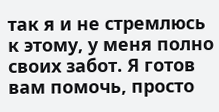так я и не стремлюсь к этому, у меня полно своих забот. Я готов вам помочь, просто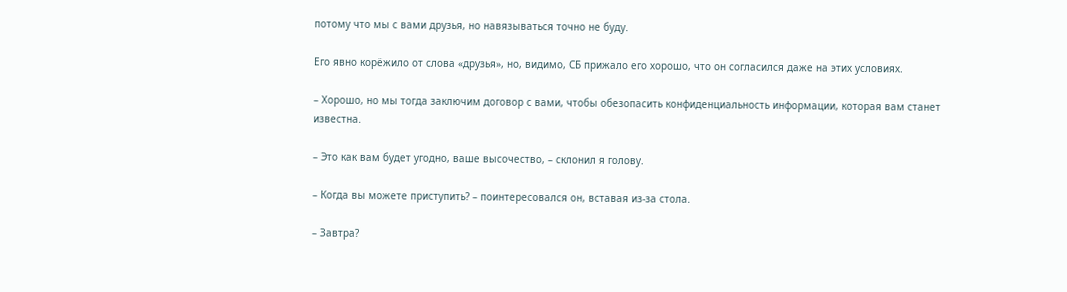потому что мы с вами друзья, но навязываться точно не буду.

Его явно корёжило от слова «друзья», но, видимо, СБ прижало его хорошо, что он согласился даже на этих условиях.

– Хорошо, но мы тогда заключим договор с вами, чтобы обезопасить конфиденциальность информации, которая вам станет известна.

– Это как вам будет угодно, ваше высочество, – склонил я голову.

– Когда вы можете приступить? – поинтересовался он, вставая из-за стола.

– Завтра?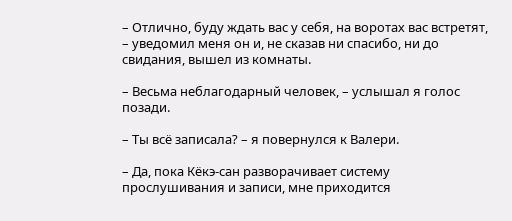– Отлично, буду ждать вас у себя, на воротах вас встретят, – уведомил меня он и, не сказав ни спасибо, ни до свидания, вышел из комнаты.

– Весьма неблагодарный человек, – услышал я голос позади.

– Ты всё записала? – я повернулся к Валери.

– Да, пока Кёкэ-сан разворачивает систему прослушивания и записи, мне приходится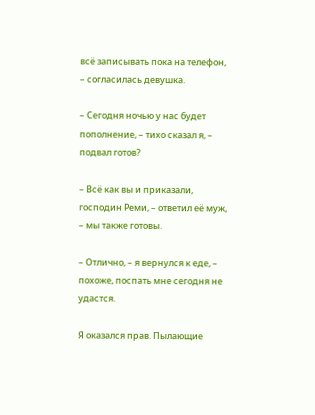всё записывать пока на телефон, – согласилась девушка.

– Сегодня ночью у нас будет пополнение, – тихо сказал я, – подвал готов?

– Всё как вы и приказали, господин Реми, – ответил её муж, – мы также готовы.

– Отлично, – я вернулся к еде, – похоже, поспать мне сегодня не удастся.

Я оказался прав. Пылающие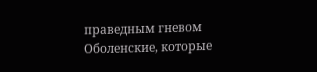праведным гневом Оболенские, которые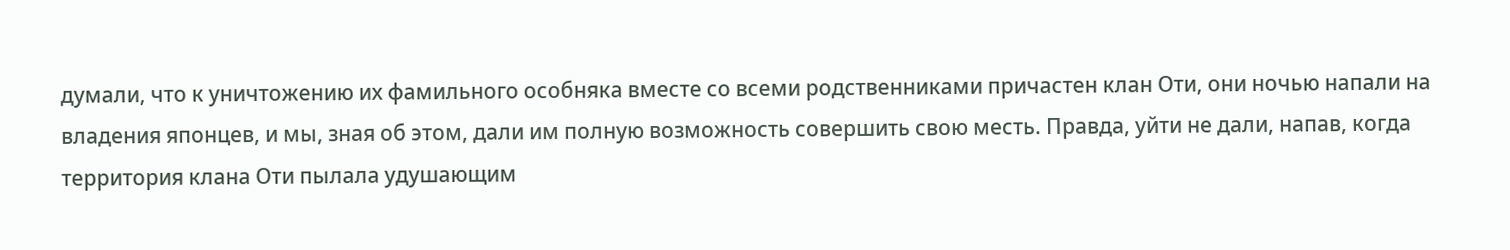думали, что к уничтожению их фамильного особняка вместе со всеми родственниками причастен клан Оти, они ночью напали на владения японцев, и мы, зная об этом, дали им полную возможность совершить свою месть. Правда, уйти не дали, напав, когда территория клана Оти пылала удушающим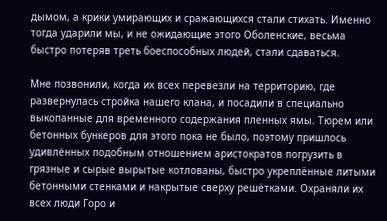дымом, а крики умирающих и сражающихся стали стихать. Именно тогда ударили мы, и не ожидающие этого Оболенские, весьма быстро потеряв треть боеспособных людей, стали сдаваться.

Мне позвонили, когда их всех перевезли на территорию, где развернулась стройка нашего клана, и посадили в специально выкопанные для временного содержания пленных ямы. Тюрем или бетонных бункеров для этого пока не было, поэтому пришлось удивлённых подобным отношением аристократов погрузить в грязные и сырые вырытые котлованы, быстро укреплённые литыми бетонными стенками и накрытые сверху решётками. Охраняли их всех люди Горо и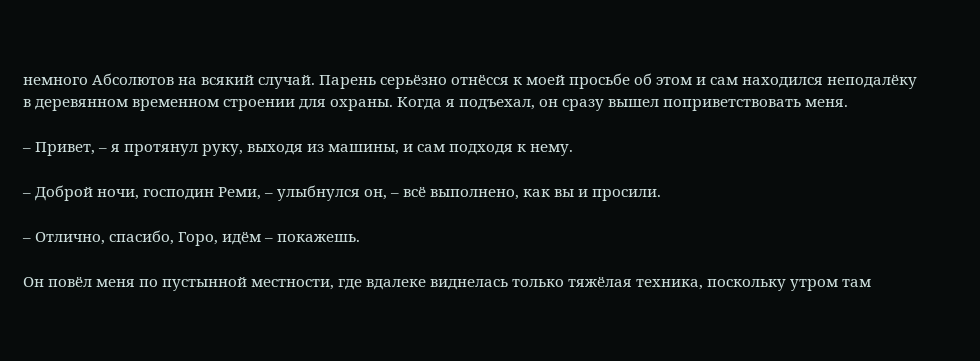немного Абсолютов на всякий случай. Парень серьёзно отнёсся к моей просьбе об этом и сам находился неподалёку в деревянном временном строении для охраны. Когда я подъехал, он сразу вышел поприветствовать меня.

– Привет, – я протянул руку, выходя из машины, и сам подходя к нему.

– Доброй ночи, господин Реми, – улыбнулся он, – всё выполнено, как вы и просили.

– Отлично, спасибо, Горо, идём – покажешь.

Он повёл меня по пустынной местности, где вдалеке виднелась только тяжёлая техника, поскольку утром там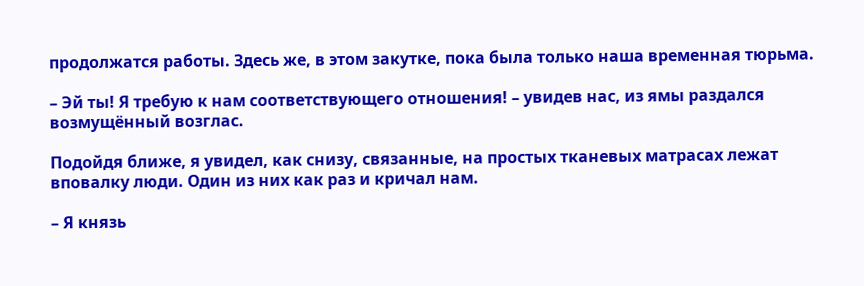продолжатся работы. Здесь же, в этом закутке, пока была только наша временная тюрьма.

– Эй ты! Я требую к нам соответствующего отношения! – увидев нас, из ямы раздался возмущённый возглас.

Подойдя ближе, я увидел, как снизу, связанные, на простых тканевых матрасах лежат вповалку люди. Один из них как раз и кричал нам.

– Я князь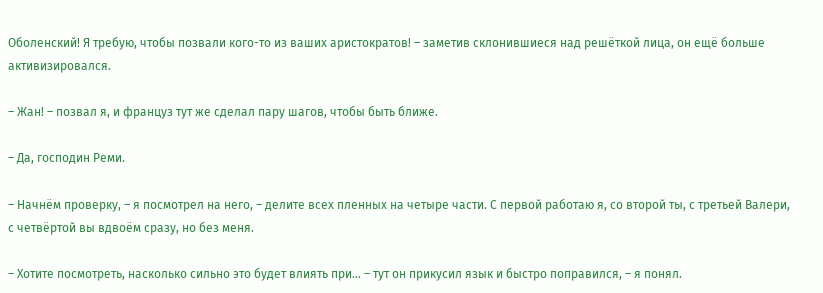Оболенский! Я требую, чтобы позвали кого-то из ваших аристократов! – заметив склонившиеся над решёткой лица, он ещё больше активизировался.

– Жан! – позвал я, и француз тут же сделал пару шагов, чтобы быть ближе.

– Да, господин Реми.

– Начнём проверку, – я посмотрел на него, – делите всех пленных на четыре части. С первой работаю я, со второй ты, с третьей Валери, с четвёртой вы вдвоём сразу, но без меня.

– Хотите посмотреть, насколько сильно это будет влиять при… – тут он прикусил язык и быстро поправился, – я понял.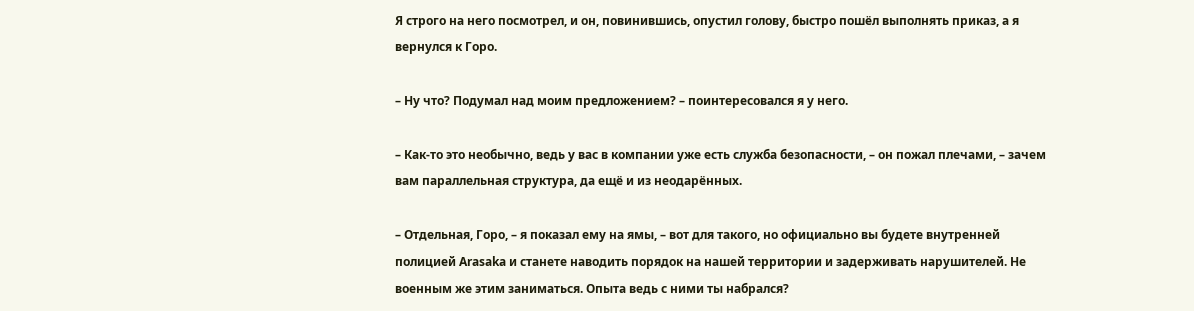Я строго на него посмотрел, и он, повинившись, опустил голову, быстро пошёл выполнять приказ, а я вернулся к Горо.

– Ну что? Подумал над моим предложением? – поинтересовался я у него.

– Как-то это необычно, ведь у вас в компании уже есть служба безопасности, – он пожал плечами, – зачем вам параллельная структура, да ещё и из неодарённых.

– Отдельная, Горо, – я показал ему на ямы, – вот для такого, но официально вы будете внутренней полицией Arasaka и станете наводить порядок на нашей территории и задерживать нарушителей. Не военным же этим заниматься. Опыта ведь с ними ты набрался?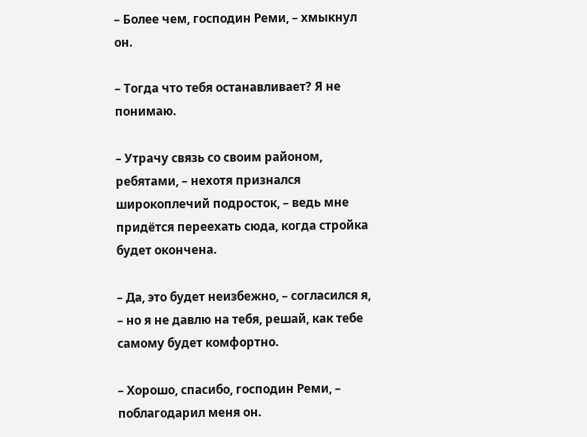– Более чем, господин Реми, – хмыкнул он.

– Тогда что тебя останавливает? Я не понимаю.

– Утрачу связь со своим районом, ребятами, – нехотя признался широкоплечий подросток, – ведь мне придётся переехать сюда, когда стройка будет окончена.

– Да, это будет неизбежно, – согласился я, – но я не давлю на тебя, решай, как тебе самому будет комфортно.

– Хорошо, спасибо, господин Реми, – поблагодарил меня он.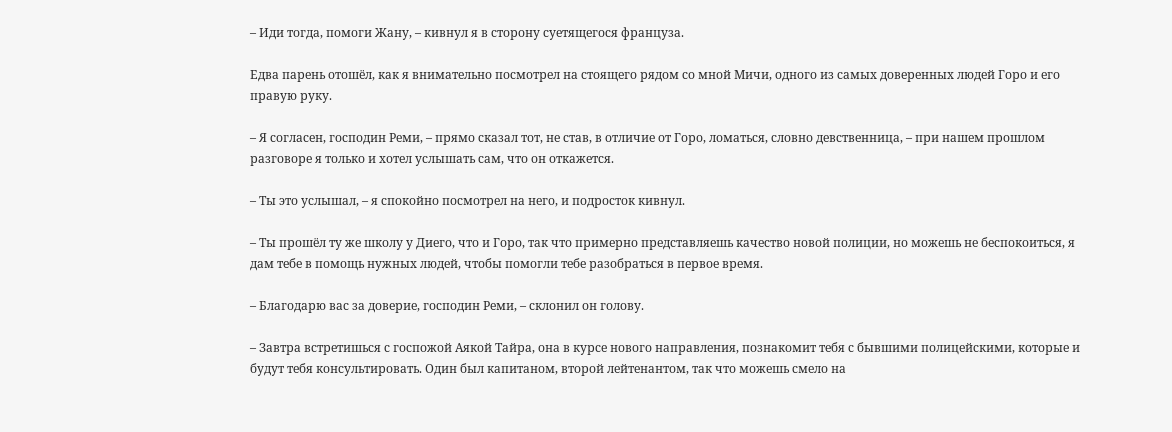– Иди тогда, помоги Жану, – кивнул я в сторону суетящегося француза.

Едва парень отошёл, как я внимательно посмотрел на стоящего рядом со мной Мичи, одного из самых доверенных людей Горо и его правую руку.

– Я согласен, господин Реми, – прямо сказал тот, не став, в отличие от Горо, ломаться, словно девственница, – при нашем прошлом разговоре я только и хотел услышать сам, что он откажется.

– Ты это услышал, – я спокойно посмотрел на него, и подросток кивнул.

– Ты прошёл ту же школу у Диего, что и Горо, так что примерно представляешь качество новой полиции, но можешь не беспокоиться, я дам тебе в помощь нужных людей, чтобы помогли тебе разобраться в первое время.

– Благодарю вас за доверие, господин Реми, – склонил он голову.

– Завтра встретишься с госпожой Аякой Тайра, она в курсе нового направления, познакомит тебя с бывшими полицейскими, которые и будут тебя консультировать. Один был капитаном, второй лейтенантом, так что можешь смело на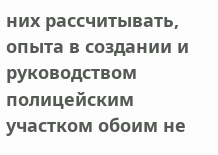них рассчитывать, опыта в создании и руководством полицейским участком обоим не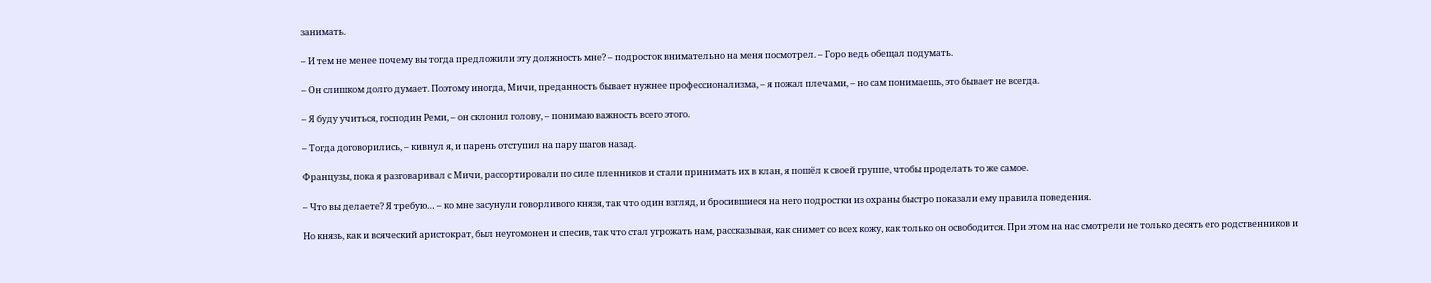занимать.

– И тем не менее почему вы тогда предложили эту должность мне? – подросток внимательно на меня посмотрел. – Горо ведь обещал подумать.

– Он слишком долго думает. Поэтому иногда, Мичи, преданность бывает нужнее профессионализма, – я пожал плечами, – но сам понимаешь, это бывает не всегда.

– Я буду учиться, господин Реми, – он склонил голову, – понимаю важность всего этого.

– Тогда договорились, – кивнул я, и парень отступил на пару шагов назад.

Французы, пока я разговаривал с Мичи, рассортировали по силе пленников и стали принимать их в клан, я пошёл к своей группе, чтобы проделать то же самое.

– Что вы делаете? Я требую… – ко мне засунули говорливого князя, так что один взгляд, и бросившиеся на него подростки из охраны быстро показали ему правила поведения.

Но князь, как и всяческий аристократ, был неугомонен и спесив, так что стал угрожать нам, рассказывая, как снимет со всех кожу, как только он освободится. При этом на нас смотрели не только десять его родственников и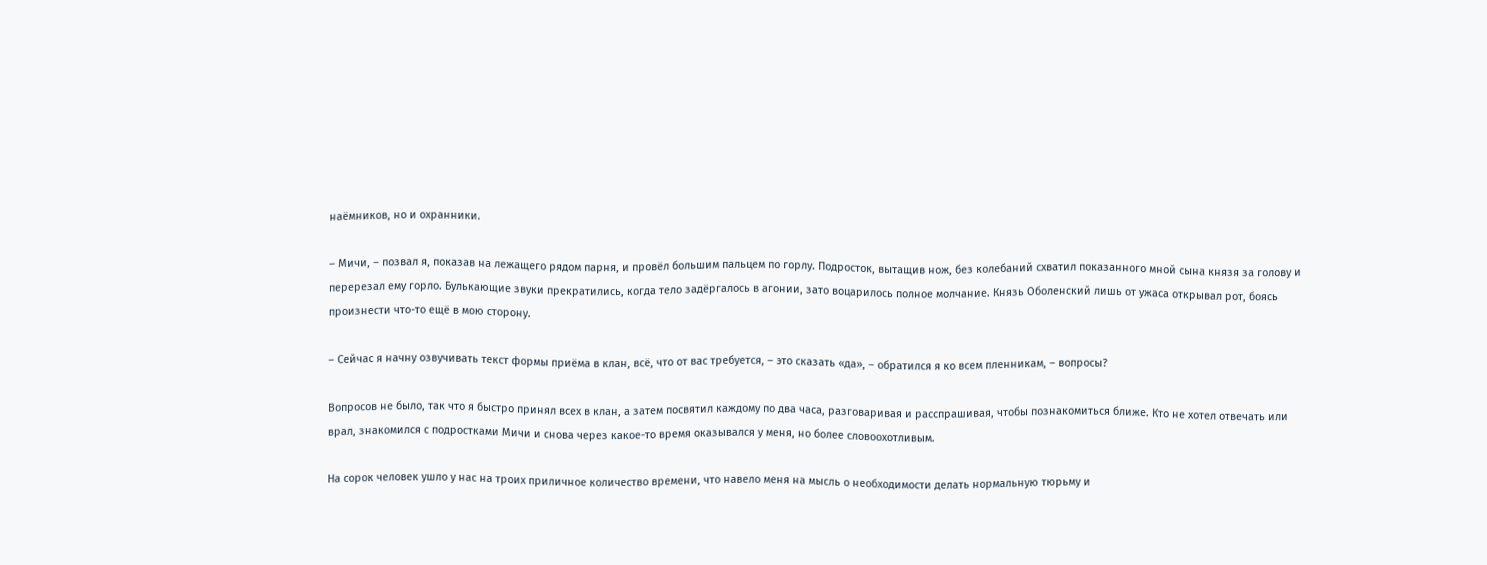наёмников, но и охранники.

– Мичи, – позвал я, показав на лежащего рядом парня, и провёл большим пальцем по горлу. Подросток, вытащив нож, без колебаний схватил показанного мной сына князя за голову и перерезал ему горло. Булькающие звуки прекратились, когда тело задёргалось в агонии, зато воцарилось полное молчание. Князь Оболенский лишь от ужаса открывал рот, боясь произнести что-то ещё в мою сторону.

– Сейчас я начну озвучивать текст формы приёма в клан, всё, что от вас требуется, – это сказать «да», – обратился я ко всем пленникам, – вопросы?

Вопросов не было, так что я быстро принял всех в клан, а затем посвятил каждому по два часа, разговаривая и расспрашивая, чтобы познакомиться ближе. Кто не хотел отвечать или врал, знакомился с подростками Мичи и снова через какое-то время оказывался у меня, но более словоохотливым.

На сорок человек ушло у нас на троих приличное количество времени, что навело меня на мысль о необходимости делать нормальную тюрьму и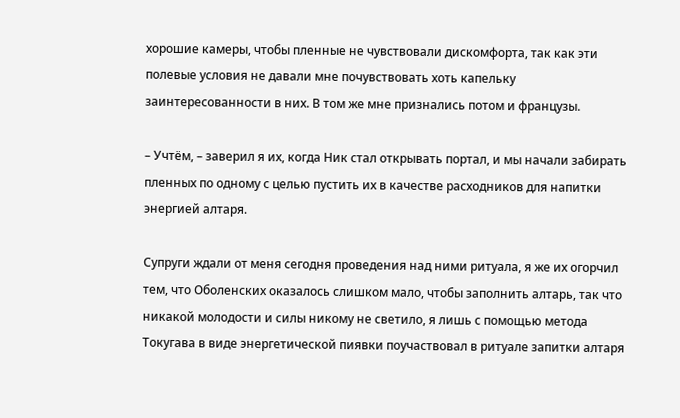хорошие камеры, чтобы пленные не чувствовали дискомфорта, так как эти полевые условия не давали мне почувствовать хоть капельку заинтересованности в них. В том же мне признались потом и французы.

– Учтём, – заверил я их, когда Ник стал открывать портал, и мы начали забирать пленных по одному с целью пустить их в качестве расходников для напитки энергией алтаря.

Супруги ждали от меня сегодня проведения над ними ритуала, я же их огорчил тем, что Оболенских оказалось слишком мало, чтобы заполнить алтарь, так что никакой молодости и силы никому не светило, я лишь с помощью метода Токугава в виде энергетической пиявки поучаствовал в ритуале запитки алтаря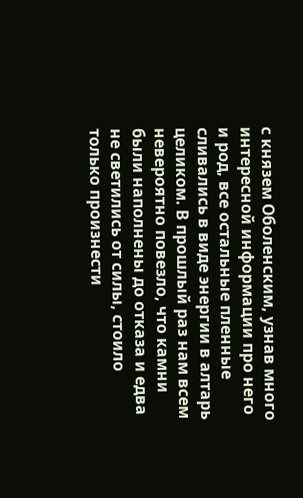с князем Оболенским, узнав много интересной информации про него и род, все остальные пленные сливались в виде энергии в алтарь целиком. В прошлый раз нам всем невероятно повезло, что камни были наполнены до отказа и едва не светились от силы, стоило только произнести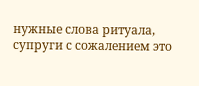нужные слова ритуала, супруги с сожалением это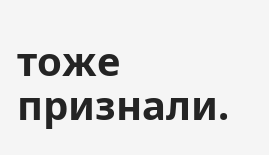тоже признали.